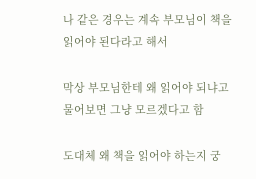나 같은 경우는 계속 부모님이 책을 읽어야 된다라고 해서

막상 부모님한테 왜 읽어야 되냐고 물어보면 그냥 모르겠다고 함

도대체 왜 책을 읽어야 하는지 궁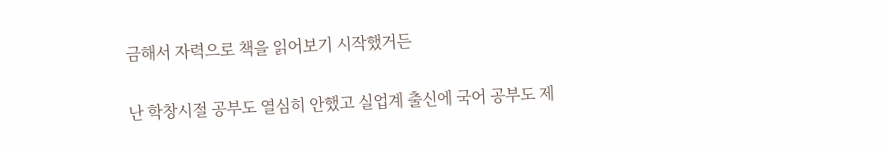금해서 자력으로 책을 읽어보기 시작했거든

난 학창시절 공부도 열심히 안했고 실업계 출신에 국어 공부도 제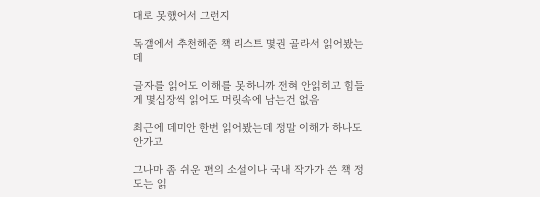대로 못했어서 그런지

독갤에서 추천해준 책 리스트 몇권 골라서 읽어봤는데

글자를 읽어도 이해를 못하니까 전혀 안읽히고 힘들게 몇십장씩 읽어도 머릿속에 남는건 없음

최근에 데미안 한번 읽어봤는데 정말 이해가 하나도 안가고

그나마 좀 쉬운 편의 소설이나 국내 작가가 쓴 책 정도는 읽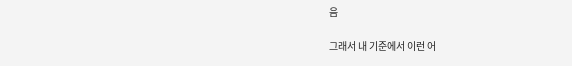음

그래서 내 기준에서 이런 어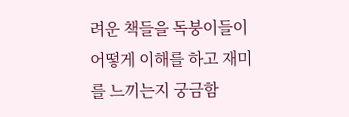려운 책들을 독붕이들이 어떻게 이해를 하고 재미를 느끼는지 궁금함